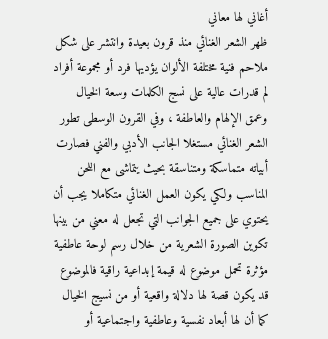أغاني لها معاني
ظهر الشعر الغنائي منذ قرون بعيدة وانتشر على شكل ملاحم فنية مختلفة الألوان يؤديها فرد أو مجموعة أفراد لم قدرات عالية على نسج الكلمات وسعة الخيال وعمق الإلهام والعاطفة ، وفي القرون الوسطى تطور الشعر الغنائي مستغلا الجانب الأدبي والفني فصارت أبياته متماسكة ومتناسقة بحيث يتماشى مع اللحن المناسب ولكي يكون العمل الغنائي متكاملا يجب أن يحتوي على جميع الجوانب التي تجعل له معني من بينها تكوين الصورة الشعرية من خلال رسم لوحة عاطفية مؤثرة تحمل موضوع له قيمة إبداعية راقية فالموضوع قد يكون قصة لها دلالة واقعية أو من نسيج الخيال كما أن لها أبعاد نفسية وعاطفية واجتماعية أو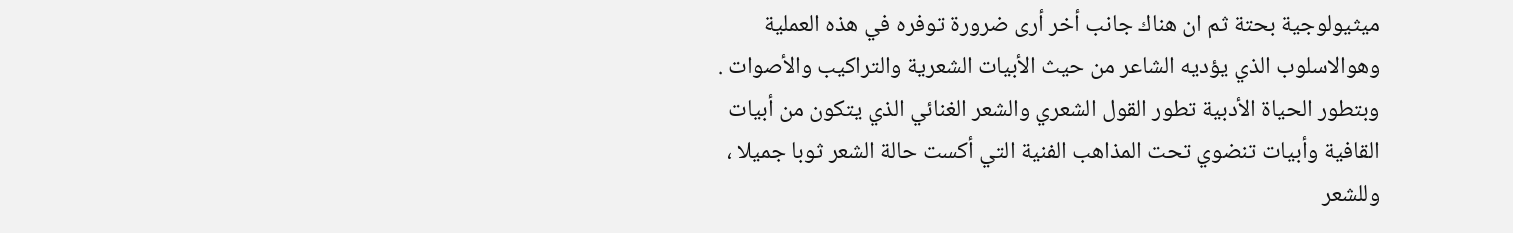ميثيولوجية بحتة ثم ان هناك جانب أخر أرى ضرورة توفره في هذه العملية وهوالاسلوب الذي يؤديه الشاعر من حيث الأبيات الشعرية والتراكيب والأصوات . وبتطور الحياة الأدبية تطور القول الشعري والشعر الغنائي الذي يتكون من أبيات القافية وأبيات تنضوي تحت المذاهب الفنية التي أكست حالة الشعر ثوبا جميلا ، وللشعر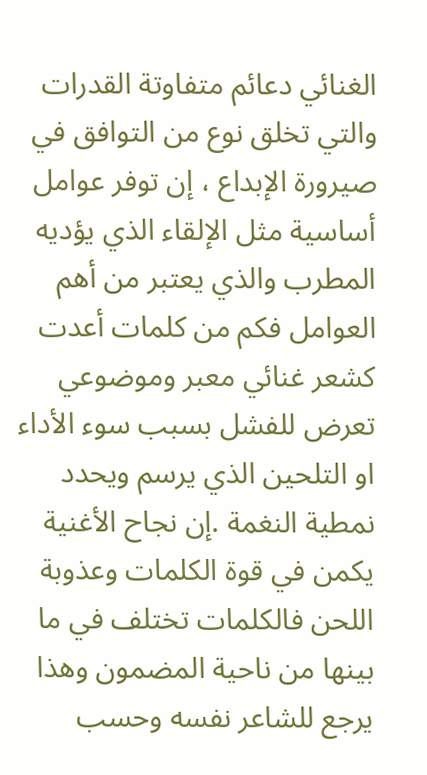الغنائي دعائم متفاوتة القدرات والتي تخلق نوع من التوافق في صيرورة الإبداع ، إن توفر عوامل أساسية مثل الإلقاء الذي يؤديه المطرب والذي يعتبر من أهم العوامل فكم من كلمات أعدت كشعر غنائي معبر وموضوعي تعرض للفشل بسبب سوء الأداء او التلحين الذي يرسم ويحدد نمطية النغمة .إن نجاح الأغنية يكمن في قوة الكلمات وعذوبة اللحن فالكلمات تختلف في ما بينها من ناحية المضمون وهذا يرجع للشاعر نفسه وحسب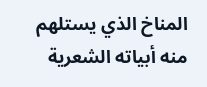المناخ الذي يستلهم منه أبياته الشعرية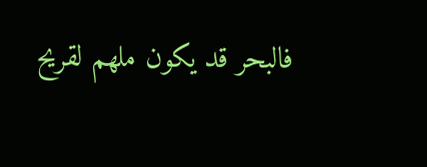فالبحر قد يكون ملهم لقريح